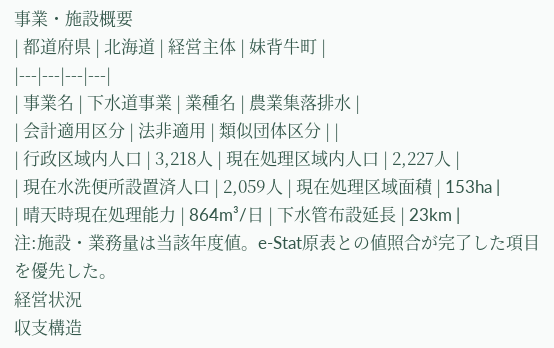事業・施設概要
| 都道府県 | 北海道 | 経営主体 | 妹背牛町 |
|---|---|---|---|
| 事業名 | 下水道事業 | 業種名 | 農業集落排水 |
| 会計適用区分 | 法非適用 | 類似団体区分 | |
| 行政区域内人口 | 3,218人 | 現在処理区域内人口 | 2,227人 |
| 現在水洗便所設置済人口 | 2,059人 | 現在処理区域面積 | 153ha |
| 晴天時現在処理能力 | 864m³/日 | 下水管布設延長 | 23km |
注:施設・業務量は当該年度値。e-Stat原表との値照合が完了した項目を優先した。
経営状況
収支構造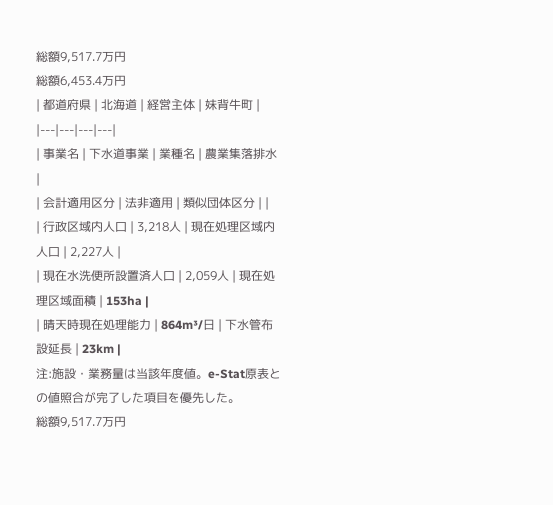総額9,517.7万円
総額6,453.4万円
| 都道府県 | 北海道 | 経営主体 | 妹背牛町 |
|---|---|---|---|
| 事業名 | 下水道事業 | 業種名 | 農業集落排水 |
| 会計適用区分 | 法非適用 | 類似団体区分 | |
| 行政区域内人口 | 3,218人 | 現在処理区域内人口 | 2,227人 |
| 現在水洗便所設置済人口 | 2,059人 | 現在処理区域面積 | 153ha |
| 晴天時現在処理能力 | 864m³/日 | 下水管布設延長 | 23km |
注:施設・業務量は当該年度値。e-Stat原表との値照合が完了した項目を優先した。
総額9,517.7万円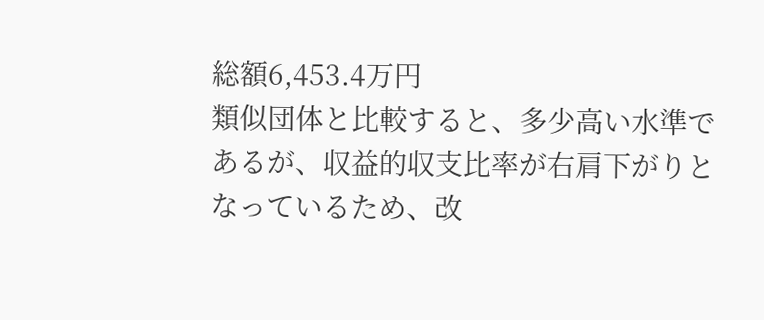総額6,453.4万円
類似団体と比較すると、多少高い水準であるが、収益的収支比率が右肩下がりとなっているため、改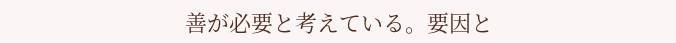善が必要と考えている。要因と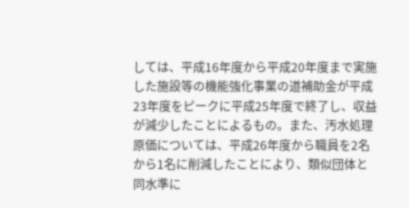しては、平成16年度から平成20年度まで実施した施設等の機能強化事業の道補助金が平成23年度をピークに平成25年度で終了し、収益が減少したことによるもの。また、汚水処理原価については、平成26年度から職員を2名から1名に削減したことにより、類似団体と同水準に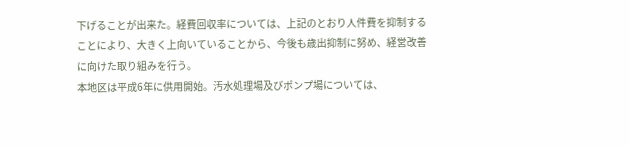下げることが出来た。経費回収率については、上記のとおり人件費を抑制することにより、大きく上向いていることから、今後も歳出抑制に努め、経営改善に向けた取り組みを行う。
本地区は平成6年に供用開始。汚水処理場及びポンプ場については、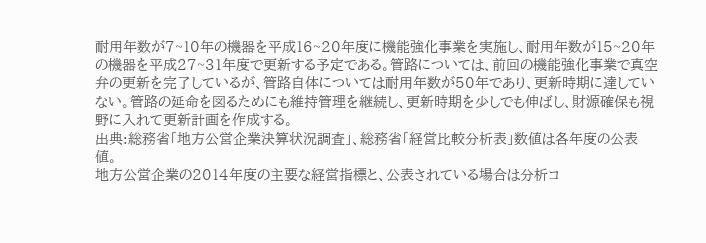耐用年数が7~10年の機器を平成16~20年度に機能強化事業を実施し、耐用年数が15~20年の機器を平成27~31年度で更新する予定である。管路については、前回の機能強化事業で真空弁の更新を完了しているが、管路自体については耐用年数が50年であり、更新時期に達していない。管路の延命を図るためにも維持管理を継続し、更新時期を少しでも伸ばし、財源確保も視野に入れて更新計画を作成する。
出典:総務省「地方公営企業決算状況調査」、総務省「経営比較分析表」数値は各年度の公表値。
地方公営企業の2014年度の主要な経営指標と、公表されている場合は分析コ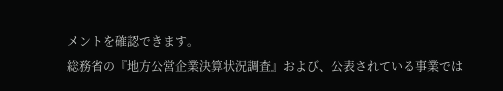メントを確認できます。
総務省の『地方公営企業決算状況調査』および、公表されている事業では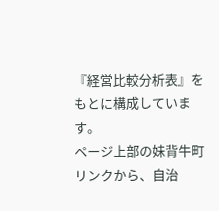『経営比較分析表』をもとに構成しています。
ページ上部の妹背牛町リンクから、自治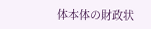体本体の財政状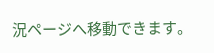況ページへ移動できます。